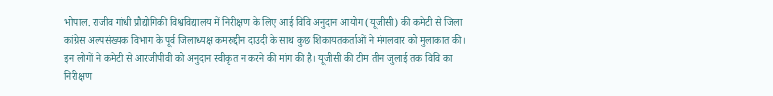भोपाल. राजीव गांधी प्रौद्योगिकी विश्वविद्यालय में निरीक्षण के लिए आई विवि अनुदान आयोग (यूजीसी) की कमेटी से जिला कांग्रेस अल्पसंख्यक विभाग के पूर्व जिलाध्यक्ष कमरुद्दीन दाउदी के साथ कुछ शिकायतकर्ताओं ने मंगलवार को मुलाकात की। इन लोगों ने कमेटी से आरजीपीवी को अनुदान स्वीकृत न करने की मांग की है। यूजीसी की टीम तीन जुलाई तक विवि का निरीक्षण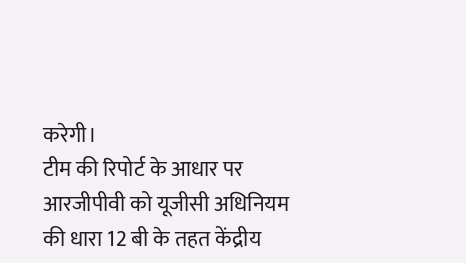करेगी।
टीम की रिपोर्ट के आधार पर आरजीपीवी को यूजीसी अधिनियम की धारा 12 बी के तहत केंद्रीय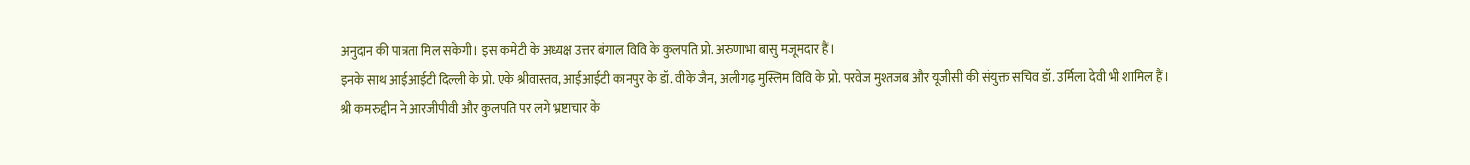अनुदान की पात्रता मिल सकेगी। इस कमेटी के अध्यक्ष उत्तर बंगाल विवि के कुलपति प्रो. अरुणाभा बासु मजूमदार हैं।
इनके साथ आईआईटी दिल्ली के प्रो. एके श्रीवास्तव, आईआईटी कानपुर के डॉ. वीके जैन, अलीगढ़ मुस्लिम विवि के प्रो. परवेज मुश्तजब और यूजीसी की संयुक्त सचिव डॉ. उर्मिला देवी भी शामिल हैं।
श्री कमरुद्दीन ने आरजीपीवी और कुलपति पर लगे भ्रष्टाचार के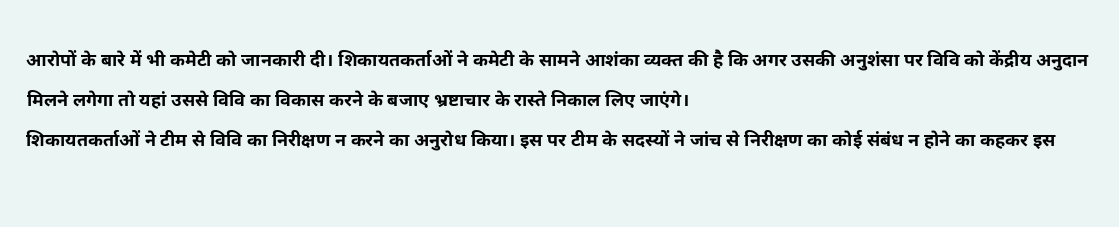आरोपों के बारे में भी कमेटी को जानकारी दी। शिकायतकर्ताओं ने कमेटी के सामने आशंका व्यक्त की है कि अगर उसकी अनुशंसा पर विवि को केंद्रीय अनुदान मिलने लगेगा तो यहां उससे विवि का विकास करने के बजाए भ्रष्टाचार के रास्ते निकाल लिए जाएंगे।
शिकायतकर्ताओं ने टीम से विवि का निरीक्षण न करने का अनुरोध किया। इस पर टीम के सदस्यों ने जांच से निरीक्षण का कोई संबंध न होने का कहकर इस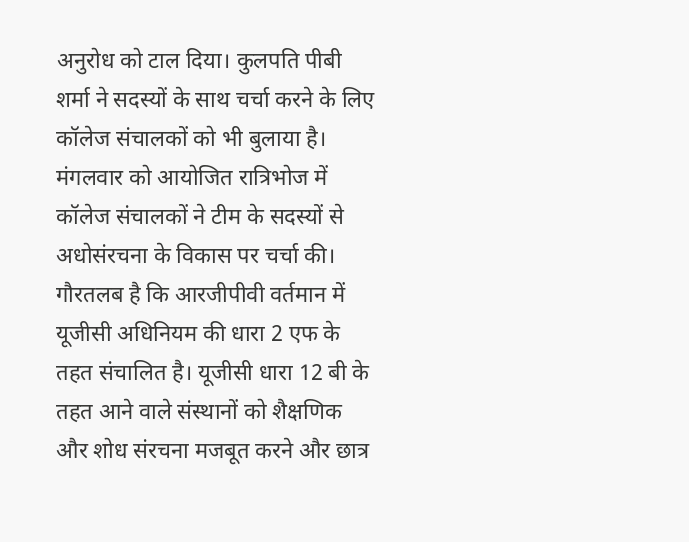अनुरोध को टाल दिया। कुलपति पीबी शर्मा ने सदस्यों के साथ चर्चा करने के लिए कॉलेज संचालकों को भी बुलाया है। मंगलवार को आयोजित रात्रिभोज में कॉलेज संचालकों ने टीम के सदस्यों से अधोसंरचना के विकास पर चर्चा की।
गौरतलब है कि आरजीपीवी वर्तमान में यूजीसी अधिनियम की धारा 2 एफ के तहत संचालित है। यूजीसी धारा 12 बी के तहत आने वाले संस्थानों को शैक्षणिक और शोध संरचना मजबूत करने और छात्र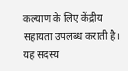कल्याण के लिए केंद्रीय सहायता उपलब्ध कराती है। यह सदस्य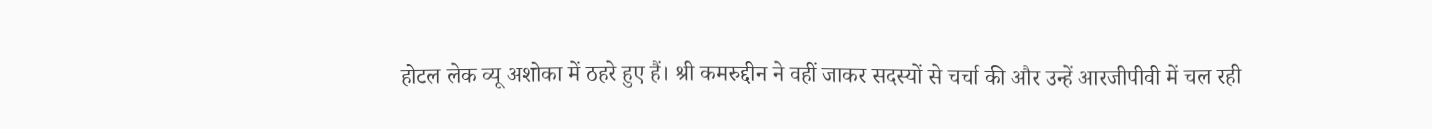होटल लेक व्यू अशोका में ठहरे हुए हैं। श्री कमरुद्दीन ने वहीं जाकर सदस्यों से चर्चा की और उन्हें आरजीपीवी में चल रही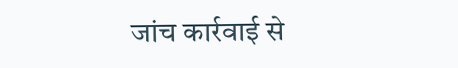जांच कार्रवाई से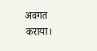अवगत कराया।